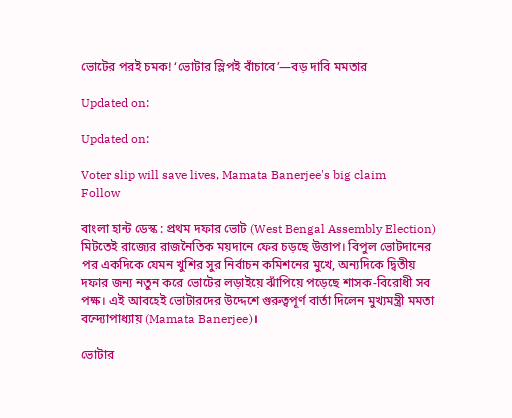ভোটের পরই চমক! ‘ভোটার স্লিপই বাঁচাবে’—বড় দাবি মমতার

Updated on:

Updated on:

Voter slip will save lives, Mamata Banerjee's big claim
Follow

বাংলা হান্ট ডেস্ক : প্রথম দফার ভোট (West Bengal Assembly Election) মিটতেই রাজ্যের রাজনৈতিক ময়দানে ফের চড়ছে উত্তাপ। বিপুল ভোটদানের পর একদিকে যেমন খুশির সুর নির্বাচন কমিশনের মুখে, অন্যদিকে দ্বিতীয় দফার জন্য নতুন করে ভোটের লড়াইয়ে ঝাঁপিয়ে পড়েছে শাসক-বিরোধী সব পক্ষ। এই আবহেই ভোটারদের উদ্দেশে গুরুত্বপূর্ণ বার্তা দিলেন মুখ্যমন্ত্রী মমতা বন্দ্যোপাধ্যায় (Mamata Banerjee)।

ভোটার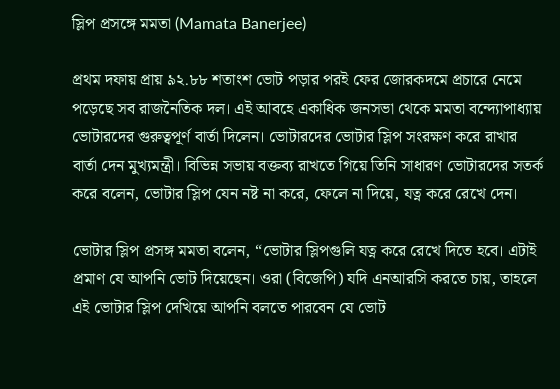স্লিপ প্রসঙ্গে মমতা (Mamata Banerjee)

প্রথম দফায় প্রায় ৯২.৮৮ শতাংশ ভোট পড়ার পরই ফের জোরকদমে প্রচারে নেমে পড়েছে সব রাজনৈতিক দল। এই আবহে একাধিক জনসভা থেকে মমতা বন্দ্যোপাধ্যায় ভোটারদের গুরুত্বপূর্ণ বার্তা দিলেন‌। ভোটারদের ভোটার স্লিপ সংরক্ষণ করে রাখার বার্তা দেন মুখ্যমন্ত্রী। বিভিন্ন সভায় বক্তব্য রাখতে গিয়ে তিনি সাধারণ ভোটারদের সতর্ক করে বলেন, ভোটার স্লিপ যেন নষ্ট না করে, ফেলে না দিয়ে, যত্ন করে রেখে দেন।

ভোটার স্লিপ প্রসঙ্গ মমতা বলেন, “ভোটার স্লিপগুলি যত্ন করে রেখে দিতে হবে। এটাই প্রমাণ যে আপনি ভোট দিয়েছেন। ওরা (বিজেপি) যদি এনআরসি করতে চায়, তাহলে এই ভোটার স্লিপ দেখিয়ে আপনি বলতে পারবেন যে ভোট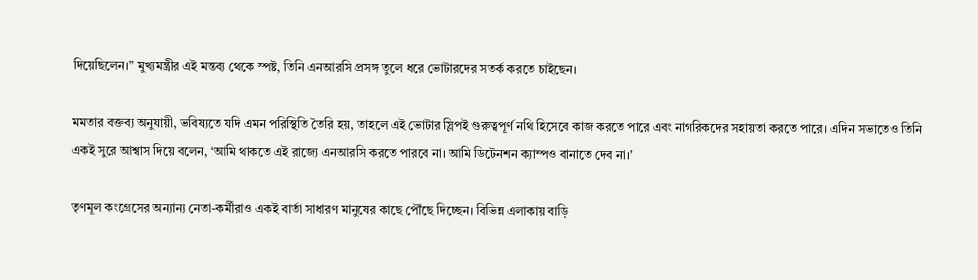দিয়েছিলেন।” মুখ্যমন্ত্রীর এই মন্তব্য থেকে স্পষ্ট, তিনি এনআরসি প্রসঙ্গ তুলে ধরে ভোটারদের সতর্ক করতে চাইছেন।

মমতার বক্তব্য অনুযায়ী, ভবিষ্যতে যদি এমন পরিস্থিতি তৈরি হয়, তাহলে এই ভোটার স্লিপই গুরুত্বপূর্ণ নথি হিসেবে কাজ করতে পারে এবং নাগরিকদের সহায়তা করতে পারে। এদিন সভাতেও তিনি একই সুরে আশ্বাস দিয়ে বলেন, ‘আমি থাকতে এই রাজ্যে এনআরসি করতে পারবে না। আমি ডিটেনশন ক্যাম্পও বানাতে দেব না।’

তৃণমূল কংগ্রেসের অন্যান্য নেতা-কর্মীরাও একই বার্তা সাধারণ মানুষের কাছে পৌঁছে দিচ্ছেন। বিভিন্ন এলাকায় বাড়ি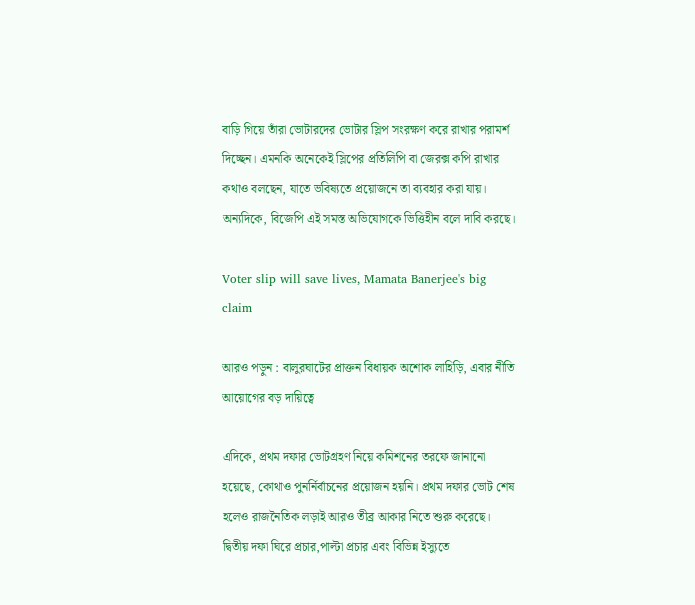বাড়ি গিয়ে তাঁরা ভোটারদের ভোটার স্লিপ সংরক্ষণ করে রাখার পরামর্শ দিচ্ছেন। এমনকি অনেকেই স্লিপের প্রতিলিপি বা জেরক্স কপি রাখার কথাও বলছেন, যাতে ভবিষ্যতে প্রয়োজনে তা ব্যবহার করা যায়। অন্যদিকে, বিজেপি এই সমস্ত অভিযোগকে ভিত্তিহীন বলে দাবি করছে।

Voter slip will save lives, Mamata Banerjee's big claim

আরও পড়ুন : বালুরঘাটের প্রাক্তন বিধায়ক অশোক লাহিড়ি, এবার নীতি আয়োগের বড় দায়িত্বে

এদিকে, প্রথম দফার ভোটগ্রহণ নিয়ে কমিশনের তরফে জানানো হয়েছে, কোথাও পুনর্নির্বাচনের প্রয়োজন হয়নি। প্রথম দফার ভোট শেষ হলেও রাজনৈতিক লড়াই আরও তীব্র আকার নিতে শুরু করেছে। দ্বিতীয় দফা ঘিরে প্রচার,পাল্টা প্রচার এবং বিভিন্ন ইস্যুতে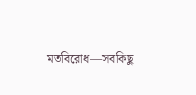মতবিরোধ—সবকিছু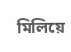মিলিয়ে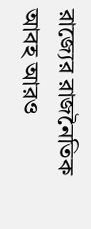রাজ্যের রাজনৈতিক আবহ আরও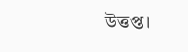উত্তপ্ত।